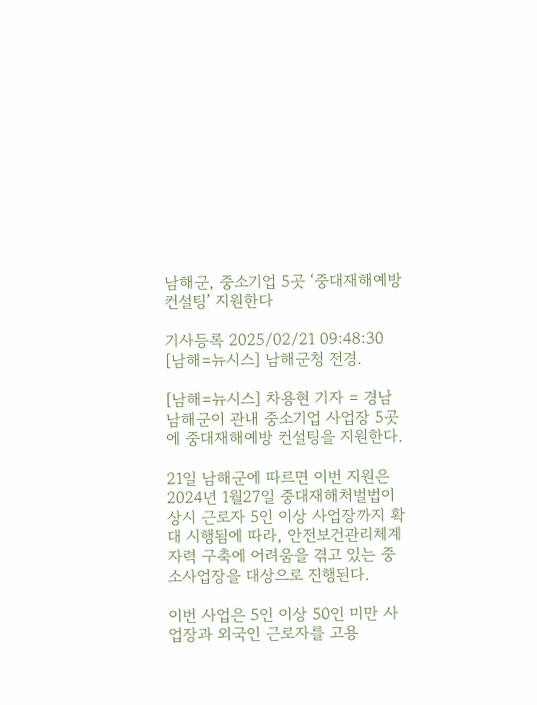남해군, 중소기업 5곳 ‘중대재해예방 컨설팅’ 지원한다

기사등록 2025/02/21 09:48:30
[남해=뉴시스] 남해군청 전경.

[남해=뉴시스] 차용현 기자 = 경남 남해군이 관내 중소기업 사업장 5곳에 중대재해예방 컨설팅을 지원한다.

21일 남해군에 따르면 이번 지원은 2024년 1월27일 중대재해처벌법이 상시 근로자 5인 이상 사업장까지 확대 시행됨에 따라, 안전보건관리체계 자력 구축에 어려움을 겪고 있는 중소사업장을 대상으로 진행된다.

이번 사업은 5인 이상 50인 미만 사업장과 외국인 근로자를 고용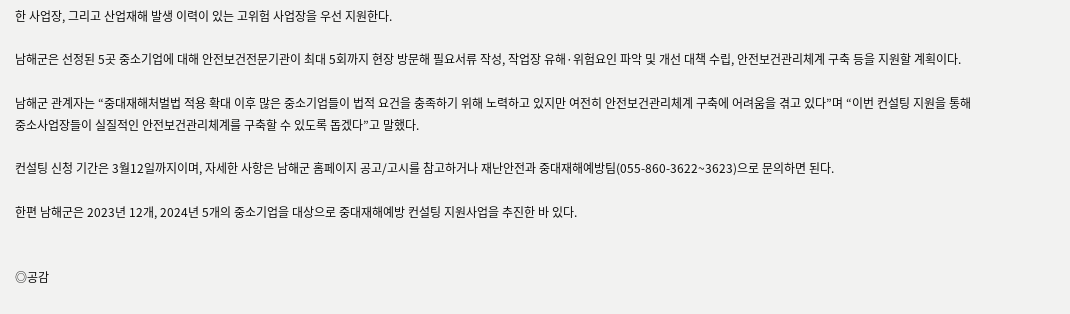한 사업장, 그리고 산업재해 발생 이력이 있는 고위험 사업장을 우선 지원한다.

남해군은 선정된 5곳 중소기업에 대해 안전보건전문기관이 최대 5회까지 현장 방문해 필요서류 작성, 작업장 유해·위험요인 파악 및 개선 대책 수립, 안전보건관리체계 구축 등을 지원할 계획이다.

남해군 관계자는 “중대재해처벌법 적용 확대 이후 많은 중소기업들이 법적 요건을 충족하기 위해 노력하고 있지만 여전히 안전보건관리체계 구축에 어려움을 겪고 있다”며 “이번 컨설팅 지원을 통해 중소사업장들이 실질적인 안전보건관리체계를 구축할 수 있도록 돕겠다”고 말했다.

컨설팅 신청 기간은 3월12일까지이며, 자세한 사항은 남해군 홈페이지 공고/고시를 참고하거나 재난안전과 중대재해예방팀(055-860-3622~3623)으로 문의하면 된다.

한편 남해군은 2023년 12개, 2024년 5개의 중소기업을 대상으로 중대재해예방 컨설팅 지원사업을 추진한 바 있다.


◎공감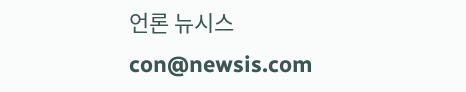언론 뉴시스 con@newsis.com